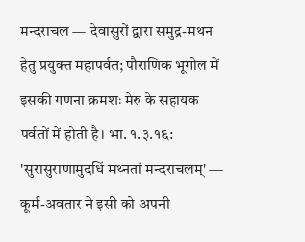मन्दराचल — देवासुरों द्वारा समुद्र-मथन हेतु प्रयुक्त महापर्वत; पौराणिक भूगोल में इसकी गणना क्रमशः मेरु के सहायक पर्वतों में होती है। भा. १.३.१६: 'सुरासुराणामुदधिं मथ्नतां मन्दराचलम्' — कूर्म-अवतार ने इसी को अपनी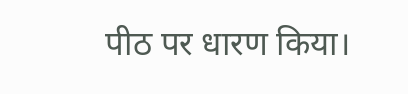पीठ पर धारण किया।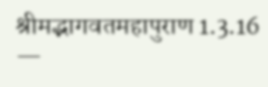श्रीमद्भागवतमहापुराण 1.3.16 —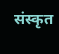संस्कृत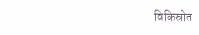विकिस्रोत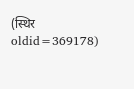(स्थिर oldid=369178)